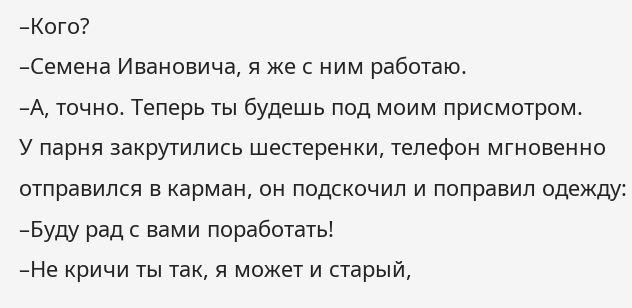–Кого?
–Семена Ивановича, я же с ним работаю.
–А, точно. Теперь ты будешь под моим присмотром.
У парня закрутились шестеренки, телефон мгновенно отправился в карман, он подскочил и поправил одежду:
–Буду рад с вами поработать!
–Не кричи ты так, я может и старый,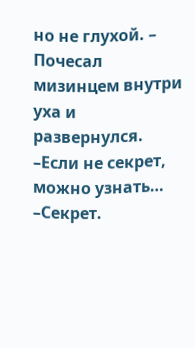но не глухой. – Почесал мизинцем внутри уха и развернулся.
–Если не секрет, можно узнать…
–Секрет.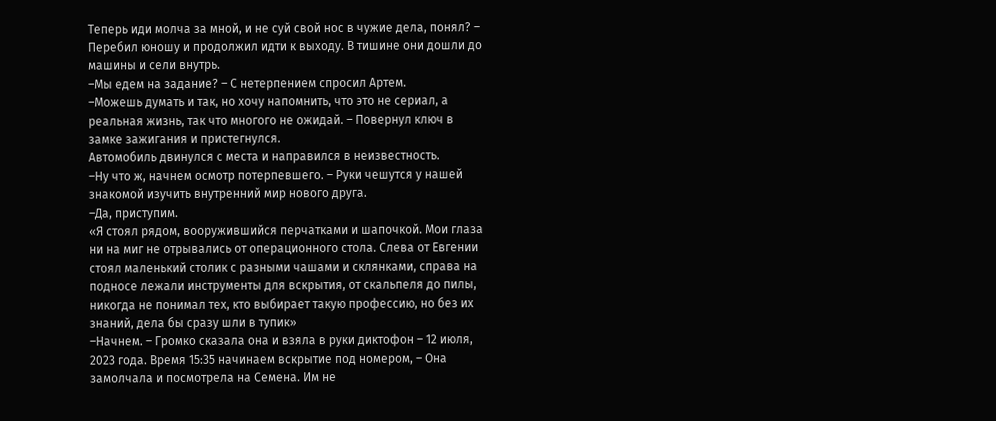Теперь иди молча за мной, и не суй свой нос в чужие дела, понял? – Перебил юношу и продолжил идти к выходу. В тишине они дошли до машины и сели внутрь.
–Мы едем на задание? – С нетерпением спросил Артем.
–Можешь думать и так, но хочу напомнить, что это не сериал, а реальная жизнь, так что многого не ожидай. – Повернул ключ в замке зажигания и пристегнулся.
Автомобиль двинулся с места и направился в неизвестность.
–Ну что ж, начнем осмотр потерпевшего. – Руки чешутся у нашей знакомой изучить внутренний мир нового друга.
–Да, приступим.
«Я стоял рядом, вооружившийся перчатками и шапочкой. Мои глаза ни на миг не отрывались от операционного стола. Слева от Евгении стоял маленький столик с разными чашами и склянками, справа на подносе лежали инструменты для вскрытия, от скальпеля до пилы, никогда не понимал тех, кто выбирает такую профессию, но без их знаний, дела бы сразу шли в тупик»
–Начнем. – Громко сказала она и взяла в руки диктофон – 12 июля, 2023 года. Время 15:35 начинаем вскрытие под номером, – Она замолчала и посмотрела на Семена. Им не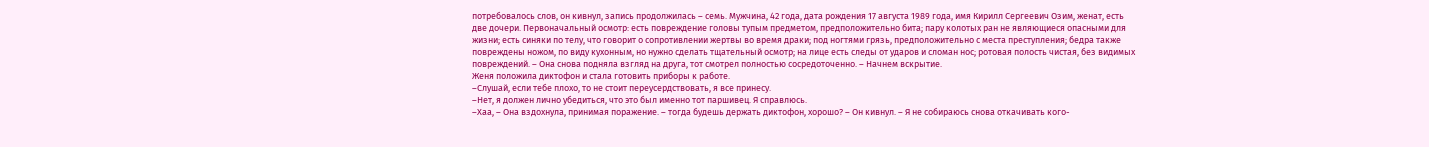потребовалось слов, он кивнул, запись продолжилась – семь. Мужчина, 42 года, дата рождения 17 августа 1989 года, имя Кирилл Сергеевич Озим, женат, есть две дочери. Первоначальный осмотр: есть повреждение головы тупым предметом, предположительно бита; пару колотых ран не являющиеся опасными для жизни; есть синяки по телу, что говорит о сопротивлении жертвы во время драки; под ногтями грязь, предположительно с места преступления; бедра также повреждены ножом, по виду кухонным, но нужно сделать тщательный осмотр; на лице есть следы от ударов и сломан нос; ротовая полость чистая, без видимых повреждений. – Она снова подняла взгляд на друга, тот смотрел полностью сосредоточенно. – Начнем вскрытие.
Женя положила диктофон и стала готовить приборы к работе.
–Слушай, если тебе плохо, то не стоит переусердствовать, я все принесу.
–Нет, я должен лично убедиться, что это был именно тот паршивец. Я справлюсь.
–Хаа, – Она вздохнула, принимая поражение. – тогда будешь держать диктофон, хорошо? – Он кивнул. – Я не собираюсь снова откачивать кого-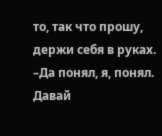то, так что прошу, держи себя в руках.
–Да понял, я, понял. Давай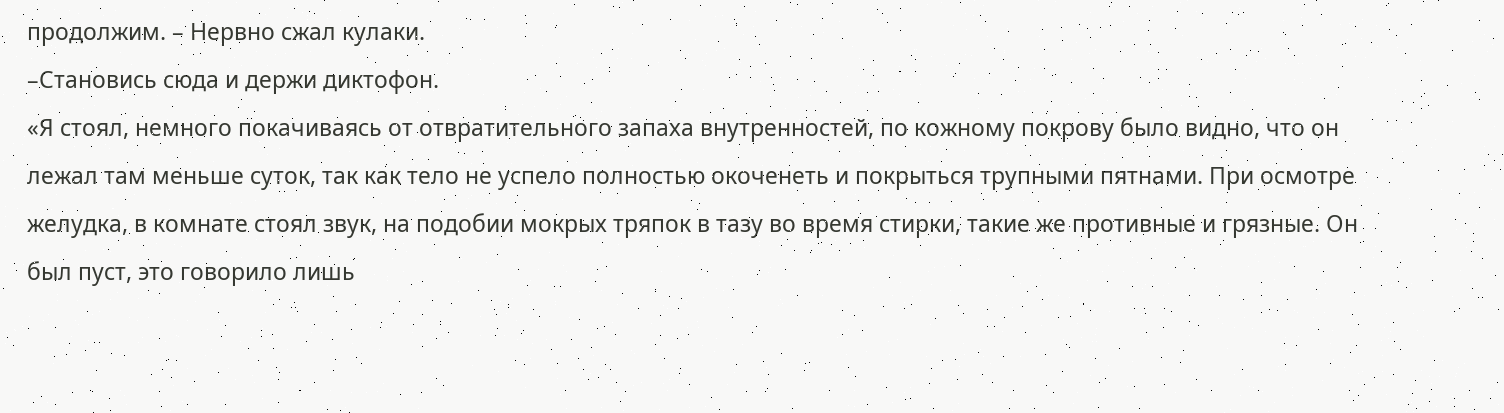продолжим. – Нервно сжал кулаки.
–Становись сюда и держи диктофон.
«Я стоял, немного покачиваясь от отвратительного запаха внутренностей, по кожному покрову было видно, что он лежал там меньше суток, так как тело не успело полностью окоченеть и покрыться трупными пятнами. При осмотре желудка, в комнате стоял звук, на подобии мокрых тряпок в тазу во время стирки, такие же противные и грязные. Он был пуст, это говорило лишь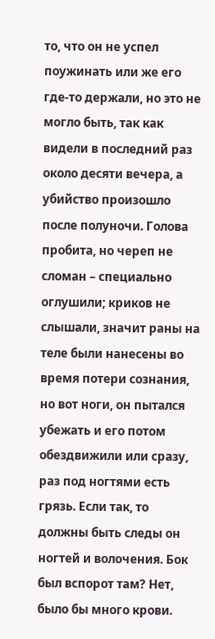то, что он не успел поужинать или же его где-то держали, но это не могло быть, так как видели в последний раз около десяти вечера, а убийство произошло после полуночи. Голова пробита, но череп не сломан – специально оглушили; криков не слышали, значит раны на теле были нанесены во время потери сознания, но вот ноги, он пытался убежать и его потом обездвижили или сразу, раз под ногтями есть грязь. Если так, то должны быть следы он ногтей и волочения. Бок был вспорот там? Нет, было бы много крови.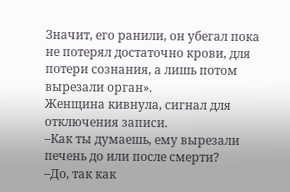Значит, его ранили, он убегал пока не потерял достаточно крови, для потери сознания, а лишь потом вырезали орган».
Женщина кивнула, сигнал для отключения записи.
–Как ты думаешь, ему вырезали печень до или после смерти?
–До, так как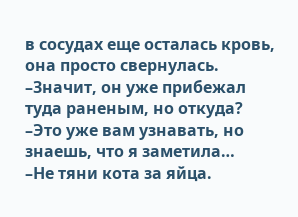в сосудах еще осталась кровь, она просто свернулась.
–Значит, он уже прибежал туда раненым, но откуда?
–Это уже вам узнавать, но знаешь, что я заметила…
–Не тяни кота за яйца.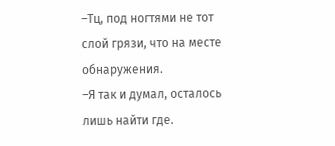–Тц, под ногтями не тот слой грязи, что на месте обнаружения.
–Я так и думал, осталось лишь найти где.